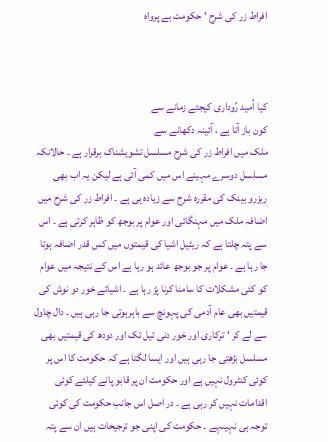افراط زر کی شرح ‘ حکومت بے پرواہ



کیا اُمید رُوداری کیجئے زمانے سے
کون باز آتا ہے ، آئینہ دکھانے سے
ملک میں افراط زر کی شرح مسلسل تشویشناک برقرار ہے ۔ حالانکہ مسلسل دوسرے مہینے اس میں کمی آئی ہے لیکن یہ اب بھی ریزرو بینک کی مقررہ شرح سے زیادہ ہی ہے ۔ افراط زر کی شرح میں اضافہ ملک میں مہنگائی اور عوام پر بوجھ کو ظاہر کرتی ہے ۔ اس سے پتہ چلتا ہے کہ ریٹیل اشیا کی قیمتوں میں کس قدر اضافہ ہوتا جا رہا ہے ۔ عوام پر جو بوجھ عائد ہو رہا ہے اس کے نتیجہ میں عوام کو کئی مشکلات کا سامنا کرنا پڑ رہا ہے ۔ اشیائے خور دو نوش کی قیمتیں بھی عام آدمی کی پہونچ سے باہرہوتی جا رہی ہیں ۔ دال چاول سے لے کر ‘ ترکاری اور خور دنی تیل تک اور دودھ کی قیمتیں بھی مسلسل بڑھتی جا رہی ہیں اور ایسا لگتا ہے کہ حکومت کا اس پر کوئی کنٹرول نہیں ہے اور حکومت ان پر قابو پانے کیلئے کوئی اقدامات نہیں کر رہی ہے ۔ در اصل اس جانب حکومت کی کوئی توجہ ہی نہیںہے ۔ حکومت کی اپنی جو ترجیحات ہیں ان سے پتہ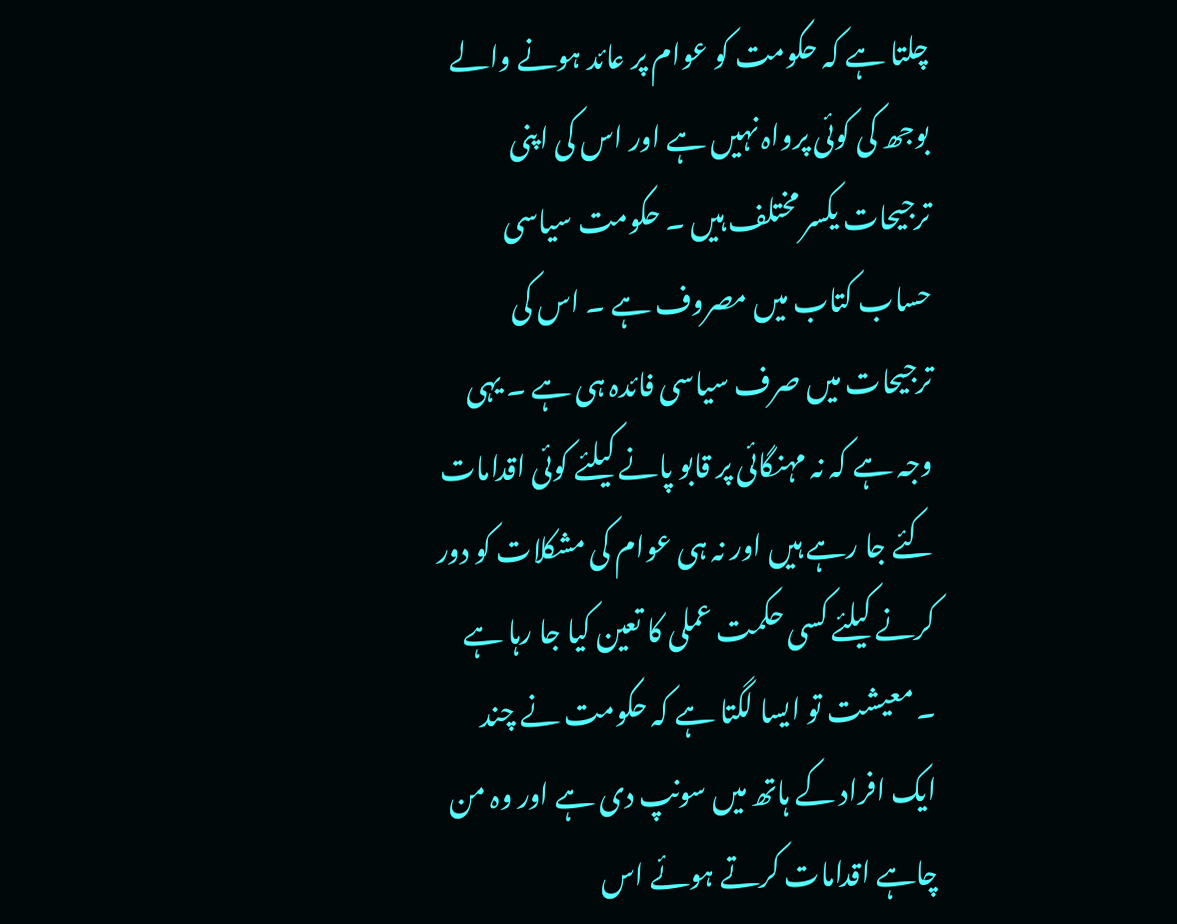چلتا ہے کہ حکومت کو عوام پر عائد ہونے والے بوجھ کی کوئی پرواہ نہیں ہے اور اس کی اپنی ترجیحات یکسر مختلف ہیں ۔ حکومت سیاسی حساب کتاب میں مصروف ہے ۔ اس کی ترجیحات میں صرف سیاسی فائدہ ہی ہے ۔ یہی وجہ ہے کہ نہ مہنگائی پر قابو پانے کیلئے کوئی اقدامات کئے جا رہے ہیں اور نہ ہی عوام کی مشکلات کو دور کرنے کیلئے کسی حکمت عملی کا تعین کیا جا رہا ہے ۔ معیشت تو ایسا لگتا ہے کہ حکومت نے چند ایک افراد کے ہاتھ میں سونپ دی ہے اور وہ من چاہے اقدامات کرتے ہوئے اس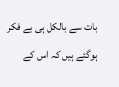بات سے بالکل ہی بے فکر ہوگئے ہیں کہ اس کے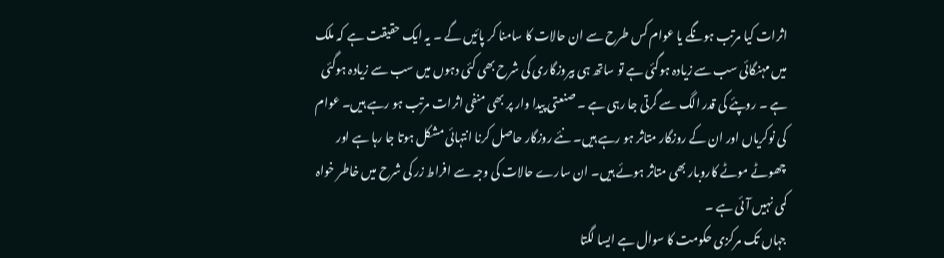اثرات کیا مرتب ہونگے یا عوام کس طرح سے ان حالات کا سامنا کر پائیں گے ۔ یہ ایک حقیقت ہے کہ ملک میں مہنگائی سب سے زیادہ ہوگئی ہے تو ساتھ ہی بیروزگاری کی شرح بھی کئی دہوں میں سب سے زیادہ ہوگئی ہے ۔ روپئے کی قدر الگ سے گرتی جا رہی ہے ۔ صنعتی پیدا وار پر بھی منفی اثرات مرتب ہو رہے ہیں۔ عوام کی نوکریاں اور ان کے روزگار متاثر ہو رہے ہیں۔ نئے روزگار حاصل کرنا انتہائی مشکل ہوتا جا رہا ہے اور چھوٹے موٹے کاروبار بھی متاثر ہوئے ہیں۔ ان سارے حالات کی وجہ سے افراط زر کی شرح میں خاطر خواہ کمی نہیں آئی ہے ۔
جہاں تک مرکزی حکومت کا سوال ہے ایسا لگتا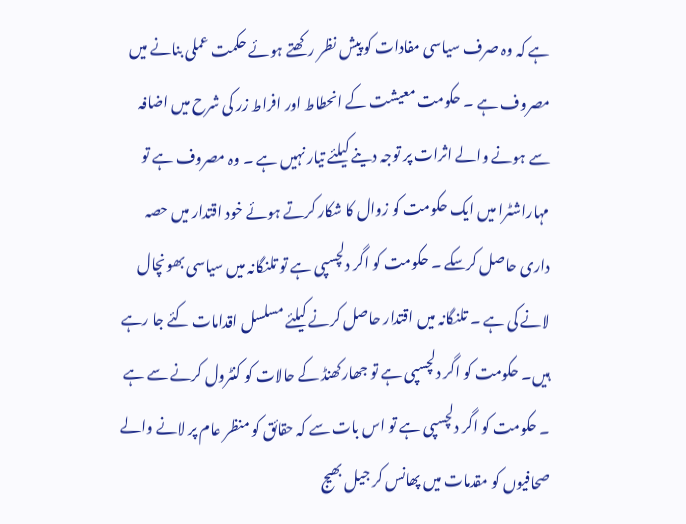ہے کہ وہ صرف سیاسی مفادات کو پیش نظر رکھتے ہوئے حکمت عملی بنانے میں مصروف ہے ۔ حکومت معیشت کے انحطاط اور افراط زر کی شرح میں اضافہ سے ہونے والے اثرات پر توجہ دینے کیلئے تیار نہیں ہے ۔ وہ مصروف ہے تو مہاراشٹرا میں ایک حکومت کو زوال کا شکار کرتے ہوئے خود اقتدار میں حصہ داری حاصل کرسکے ۔ حکومت کو اگر دلچسپی ہے تو تلنگانہ میں سیاسی بھونچال لانے کی ہے ۔ تلنگانہ میں اقتدار حاصل کرنے کیلئے مسلسل اقدامات کئے جا رہے ہیں۔ حکومت کو اگر دلچسپی ہے تو جھارکھنڈ کے حالات کو کنٹرول کرنے سے ہے ۔ حکومت کو اگر دلچسپی ہے تو اس بات سے کہ حقائق کو منظر عام پر لانے والے صحافیوں کو مقدمات میں پھانس کر جیل بھیج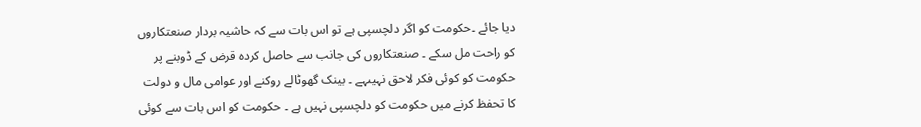دیا جائے ۔حکومت کو اگر دلچسپی ہے تو اس بات سے کہ حاشیہ بردار صنعتکاروں کو راحت مل سکے ۔ صنعتکاروں کی جانب سے حاصل کردہ قرض کے ڈوبنے پر حکومت کو کوئی فکر لاحق نہیںہے ۔ بینک گھوٹالے روکنے اور عوامی مال و دولت کا تحفظ کرنے میں حکومت کو دلچسپی نہیں ہے ۔ حکومت کو اس بات سے کوئی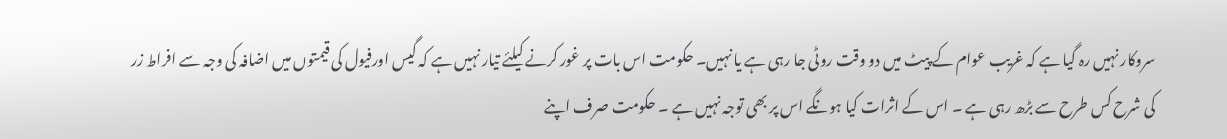سروکار نہیں رہ گیا ہے کہ غریب عوام کے پیٹ میں دو وقت روٹی جا رہی ہے یا نہیں۔ حکومت اس بات پر غور کرنے کیلئے تیار نہیں ہے کہ گیس اورفیول کی قیمتوں میں اضافہ کی وجہ سے افراط زر کی شرح کس طرح سے بڑھ رہی ہے ۔ اس کے اثرات کیا ہونگے اس پر بھی توجہ نہیں ہے ۔ حکومت صرف اپنے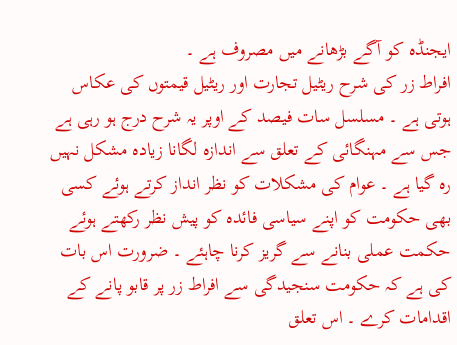ایجنڈہ کو آگے بڑھانے میں مصروف ہے ۔
افراط زر کی شرح ریٹیل تجارت اور ریٹیل قیمتوں کی عکاس ہوتی ہے ۔ مسلسل سات فیصد کے اوپر یہ شرح درج ہو رہی ہے جس سے مہنگائی کے تعلق سے اندازہ لگانا زیادہ مشکل نہیں رہ گیا ہے ۔ عوام کی مشکلات کو نظر انداز کرتے ہوئے کسی بھی حکومت کو اپنے سیاسی فائدہ کو پیش نظر رکھتے ہوئے حکمت عملی بنانے سے گریز کرنا چاہئے ۔ ضرورت اس بات کی ہے کہ حکومت سنجیدگی سے افراط زر پر قابو پانے کے اقدامات کرے ۔ اس تعلق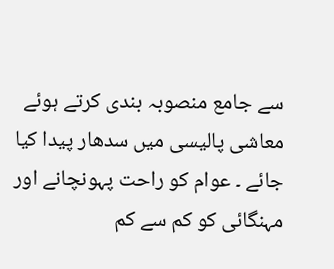سے جامع منصوبہ بندی کرتے ہوئے معاشی پالیسی میں سدھار پیدا کیا جائے ۔ عوام کو راحت پہونچانے اور مہنگائی کو کم سے کم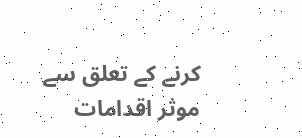کرنے کے تعلق سے موثر اقدامات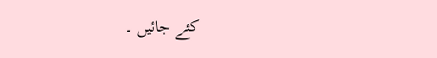کئے جائیں ۔